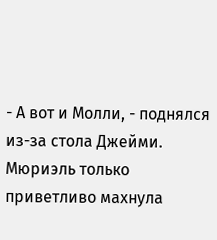- А вот и Молли, - поднялся из-за стола Джейми.
Мюриэль только приветливо махнула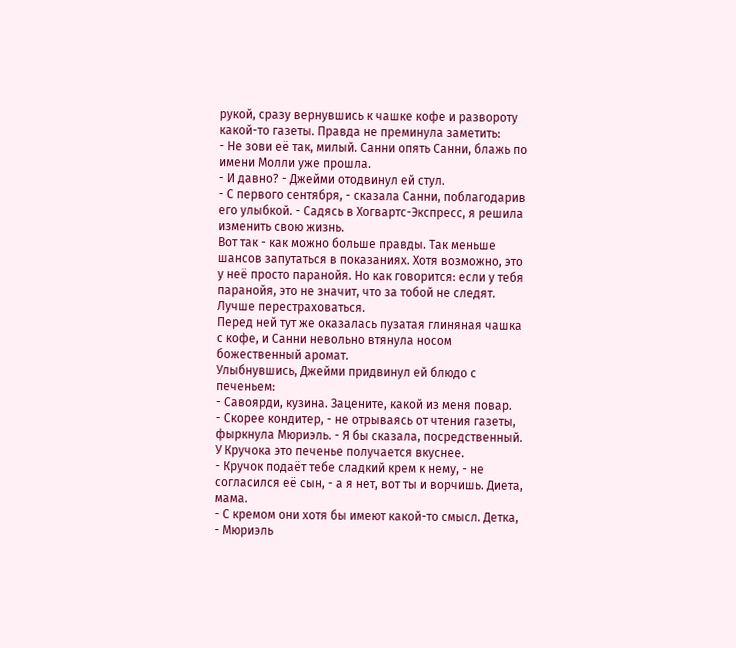рукой, сразу вернувшись к чашке кофе и развороту какой-то газеты. Правда не преминула заметить:
- Не зови её так, милый. Санни опять Санни, блажь по имени Молли уже прошла.
- И давно? - Джейми отодвинул ей стул.
- С первого сентября, - сказала Санни, поблагодарив его улыбкой. - Садясь в Хогвартс-Экспресс, я решила изменить свою жизнь.
Вот так - как можно больше правды. Так меньше шансов запутаться в показаниях. Хотя возможно, это у неё просто паранойя. Но как говорится: если у тебя паранойя, это не значит, что за тобой не следят. Лучше перестраховаться.
Перед ней тут же оказалась пузатая глиняная чашка с кофе, и Санни невольно втянула носом божественный аромат.
Улыбнувшись, Джейми придвинул ей блюдо с печеньем:
- Савоярди, кузина. Зацените, какой из меня повар.
- Скорее кондитер, - не отрываясь от чтения газеты, фыркнула Мюриэль. - Я бы сказала, посредственный. У Кручока это печенье получается вкуснее.
- Кручок подаёт тебе сладкий крем к нему, - не согласился её сын, - а я нет, вот ты и ворчишь. Диета, мама.
- С кремом они хотя бы имеют какой-то смысл. Детка, - Мюриэль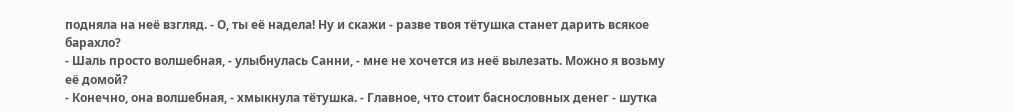подняла на неё взгляд. - О, ты её надела! Ну и скажи - разве твоя тётушка станет дарить всякое барахло?
- Шаль просто волшебная, - улыбнулась Санни, - мне не хочется из неё вылезать. Можно я возьму её домой?
- Конечно, она волшебная, - хмыкнула тётушка. - Главное, что стоит баснословных денег - шутка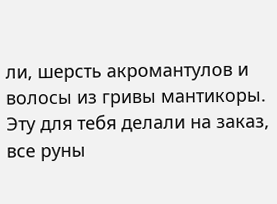ли, шерсть акромантулов и волосы из гривы мантикоры. Эту для тебя делали на заказ, все руны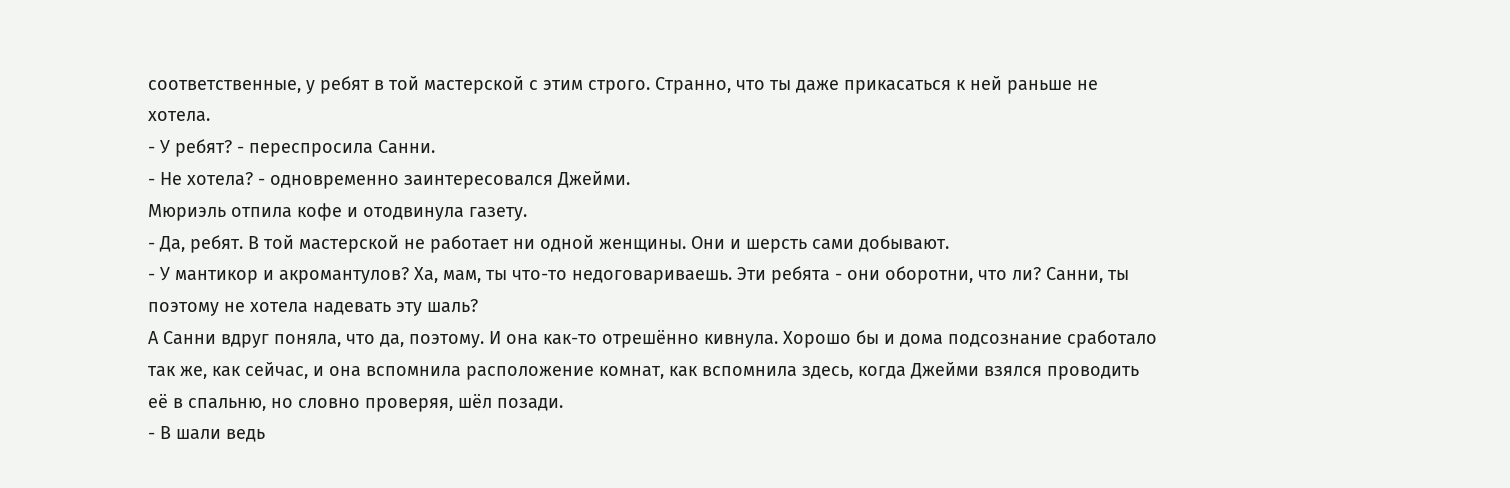соответственные, у ребят в той мастерской с этим строго. Странно, что ты даже прикасаться к ней раньше не хотела.
- У ребят? - переспросила Санни.
- Не хотела? - одновременно заинтересовался Джейми.
Мюриэль отпила кофе и отодвинула газету.
- Да, ребят. В той мастерской не работает ни одной женщины. Они и шерсть сами добывают.
- У мантикор и акромантулов? Ха, мам, ты что-то недоговариваешь. Эти ребята - они оборотни, что ли? Санни, ты поэтому не хотела надевать эту шаль?
А Санни вдруг поняла, что да, поэтому. И она как-то отрешённо кивнула. Хорошо бы и дома подсознание сработало так же, как сейчас, и она вспомнила расположение комнат, как вспомнила здесь, когда Джейми взялся проводить её в спальню, но словно проверяя, шёл позади.
- В шали ведь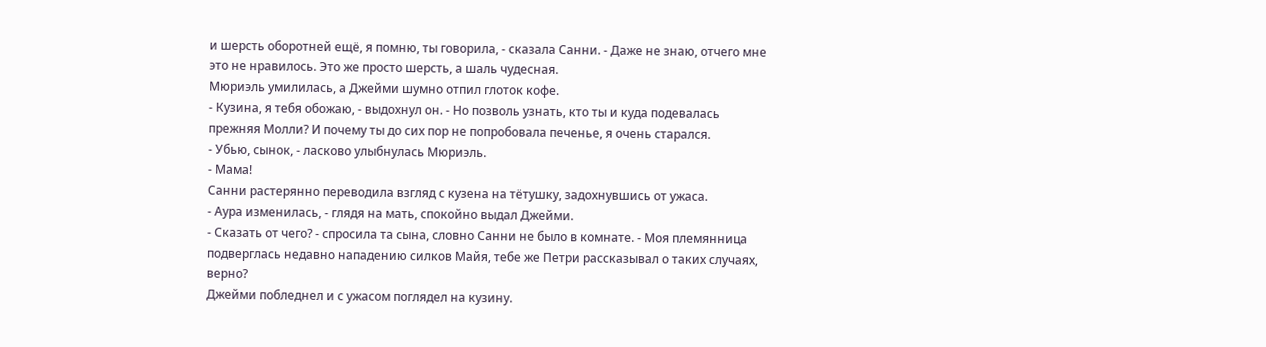и шерсть оборотней ещё, я помню, ты говорила, - сказала Санни. - Даже не знаю, отчего мне это не нравилось. Это же просто шерсть, а шаль чудесная.
Мюриэль умилилась, а Джейми шумно отпил глоток кофе.
- Кузина, я тебя обожаю, - выдохнул он. - Но позволь узнать, кто ты и куда подевалась прежняя Молли? И почему ты до сих пор не попробовала печенье, я очень старался.
- Убью, сынок, - ласково улыбнулась Мюриэль.
- Мама!
Санни растерянно переводила взгляд с кузена на тётушку, задохнувшись от ужаса.
- Аура изменилась, - глядя на мать, спокойно выдал Джейми.
- Сказать от чего? - спросила та сына, словно Санни не было в комнате. - Моя племянница подверглась недавно нападению силков Майя, тебе же Петри рассказывал о таких случаях, верно?
Джейми побледнел и с ужасом поглядел на кузину.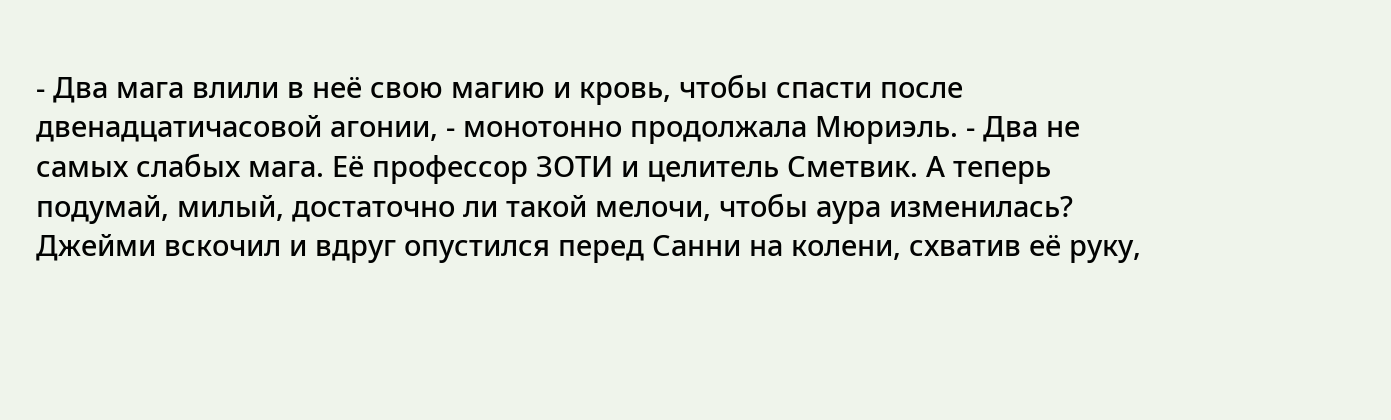- Два мага влили в неё свою магию и кровь, чтобы спасти после двенадцатичасовой агонии, - монотонно продолжала Мюриэль. - Два не самых слабых мага. Её профессор ЗОТИ и целитель Сметвик. А теперь подумай, милый, достаточно ли такой мелочи, чтобы аура изменилась?
Джейми вскочил и вдруг опустился перед Санни на колени, схватив её руку,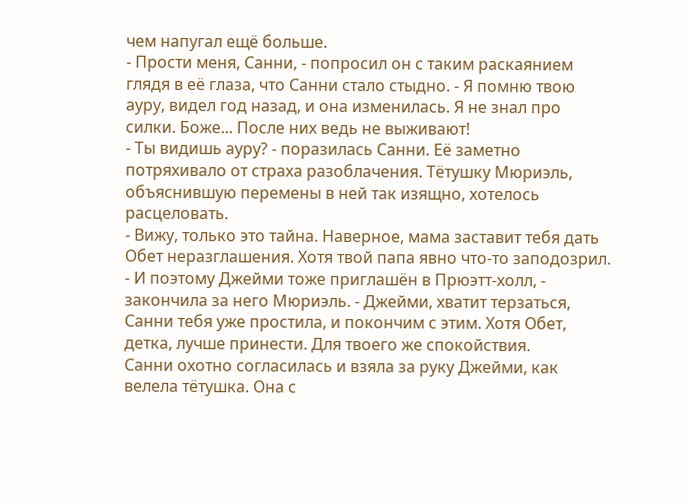чем напугал ещё больше.
- Прости меня, Санни, - попросил он с таким раскаянием глядя в её глаза, что Санни стало стыдно. - Я помню твою ауру, видел год назад, и она изменилась. Я не знал про силки. Боже... После них ведь не выживают!
- Ты видишь ауру? - поразилась Санни. Её заметно потряхивало от страха разоблачения. Тётушку Мюриэль, объяснившую перемены в ней так изящно, хотелось расцеловать.
- Вижу, только это тайна. Наверное, мама заставит тебя дать Обет неразглашения. Хотя твой папа явно что-то заподозрил.
- И поэтому Джейми тоже приглашён в Прюэтт-холл, - закончила за него Мюриэль. - Джейми, хватит терзаться, Санни тебя уже простила, и покончим с этим. Хотя Обет, детка, лучше принести. Для твоего же спокойствия.
Санни охотно согласилась и взяла за руку Джейми, как велела тётушка. Она с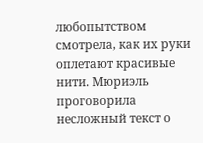любопытством смотрела, как их руки оплетают красивые нити. Мюриэль проговорила несложный текст о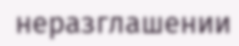неразглашении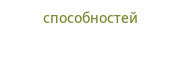способностей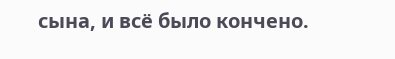сына, и всё было кончено.